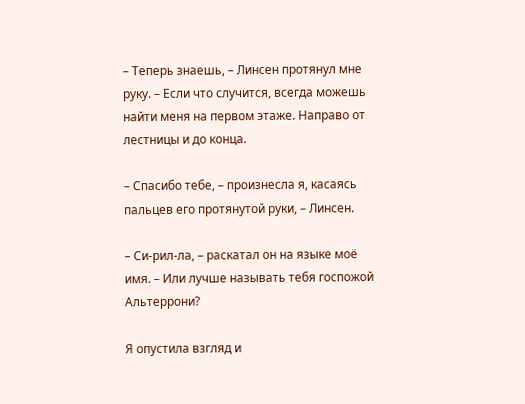– Теперь знаешь, – Линсен протянул мне руку. – Если что случится, всегда можешь найти меня на первом этаже. Направо от лестницы и до конца.

– Спасибо тебе, – произнесла я, касаясь пальцев его протянутой руки, – Линсен.

– Си-рил-ла, – раскатал он на языке моё имя. – Или лучше называть тебя госпожой Альтеррони?

Я опустила взгляд и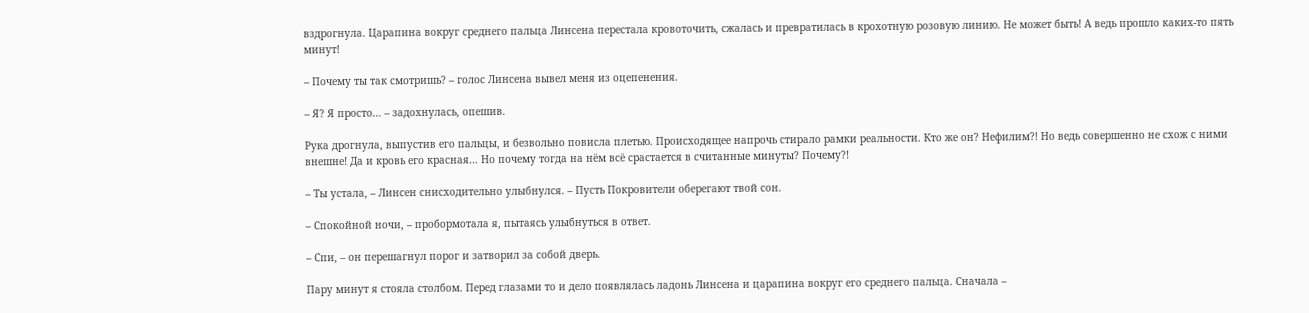вздрогнула. Царапина вокруг среднего пальца Линсена перестала кровоточить, сжалась и превратилась в крохотную розовую линию. Не может быть! А ведь прошло каких-то пять минут!

– Почему ты так смотришь? – голос Линсена вывел меня из оцепенения.

– Я? Я просто… – задохнулась, опешив.

Рука дрогнула, выпустив его пальцы, и безвольно повисла плетью. Происходящее напрочь стирало рамки реальности. Кто же он? Нефилим?! Но ведь совершенно не схож с ними внешне! Да и кровь его красная… Но почему тогда на нём всё срастается в считанные минуты? Почему?!

– Ты устала, – Линсен снисходительно улыбнулся. – Пусть Покровители оберегают твой сон.

– Спокойной ночи, – пробормотала я, пытаясь улыбнуться в ответ.

– Спи, – он перешагнул порог и затворил за собой дверь.

Пару минут я стояла столбом. Перед глазами то и дело появлялась ладонь Линсена и царапина вокруг его среднего пальца. Сначала –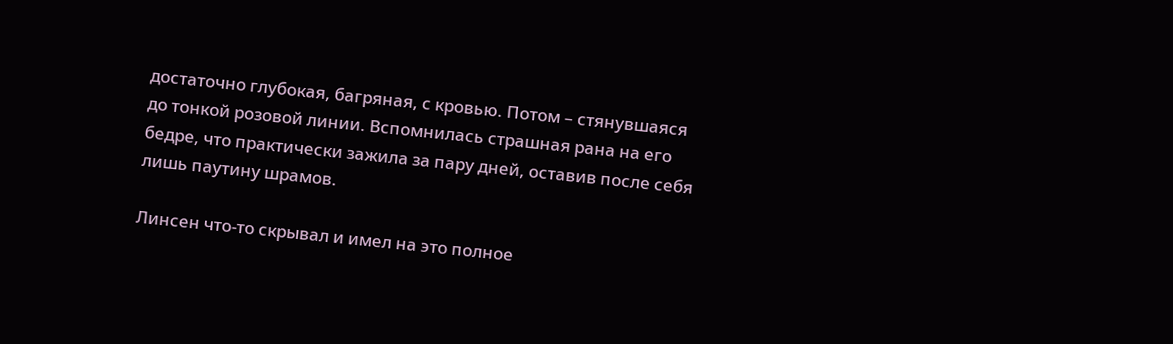достаточно глубокая, багряная, с кровью. Потом – стянувшаяся до тонкой розовой линии. Вспомнилась страшная рана на его бедре, что практически зажила за пару дней, оставив после себя лишь паутину шрамов.

Линсен что-то скрывал и имел на это полное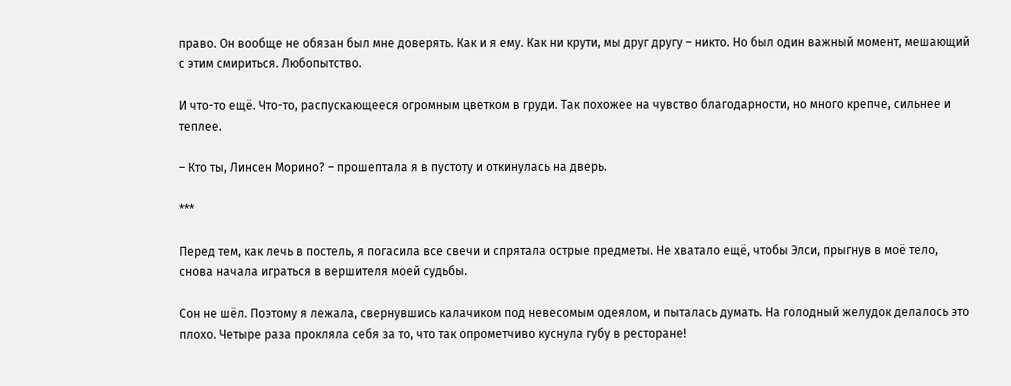право. Он вообще не обязан был мне доверять. Как и я ему. Как ни крути, мы друг другу – никто. Но был один важный момент, мешающий с этим смириться. Любопытство.

И что-то ещё. Что-то, распускающееся огромным цветком в груди. Так похожее на чувство благодарности, но много крепче, сильнее и теплее.

– Кто ты, Линсен Морино? – прошептала я в пустоту и откинулась на дверь.

***

Перед тем, как лечь в постель, я погасила все свечи и спрятала острые предметы. Не хватало ещё, чтобы Элси, прыгнув в моё тело, снова начала играться в вершителя моей судьбы.

Сон не шёл. Поэтому я лежала, свернувшись калачиком под невесомым одеялом, и пыталась думать. На голодный желудок делалось это плохо. Четыре раза прокляла себя за то, что так опрометчиво куснула губу в ресторане!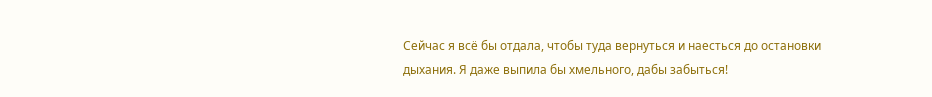Сейчас я всё бы отдала, чтобы туда вернуться и наесться до остановки дыхания. Я даже выпила бы хмельного, дабы забыться!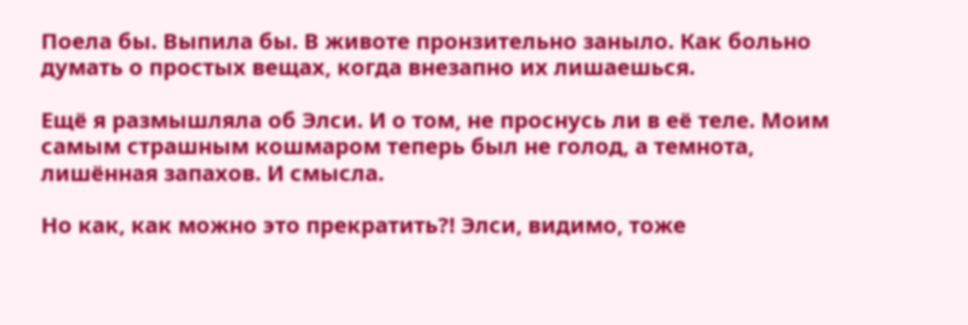Поела бы. Выпила бы. В животе пронзительно заныло. Как больно думать о простых вещах, когда внезапно их лишаешься.

Ещё я размышляла об Элси. И о том, не проснусь ли в её теле. Моим самым страшным кошмаром теперь был не голод, а темнота, лишённая запахов. И смысла.

Но как, как можно это прекратить?! Элси, видимо, тоже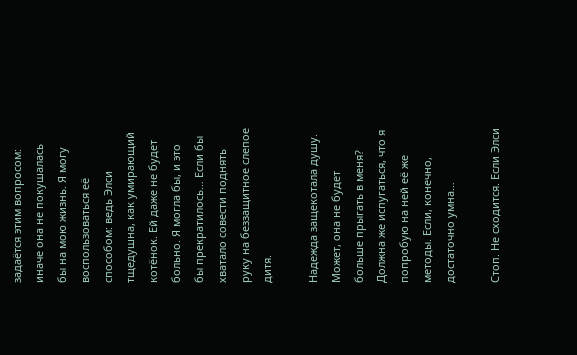задаётся этим вопросом: иначе она не покушалась бы на мою жизнь. Я могу воспользоваться её способом: ведь Элси тщедушна, как умирающий котёнок. Ей даже не будет больно. Я могла бы, и это бы прекратилось… Если бы хватало совести поднять руку на беззащитное слепое дитя.

Надежда защекотала душу. Может, она не будет больше прыгать в меня? Должна же испугаться, что я попробую на ней её же методы. Если, конечно, достаточно умна…

Стоп. Не сходится. Если Элси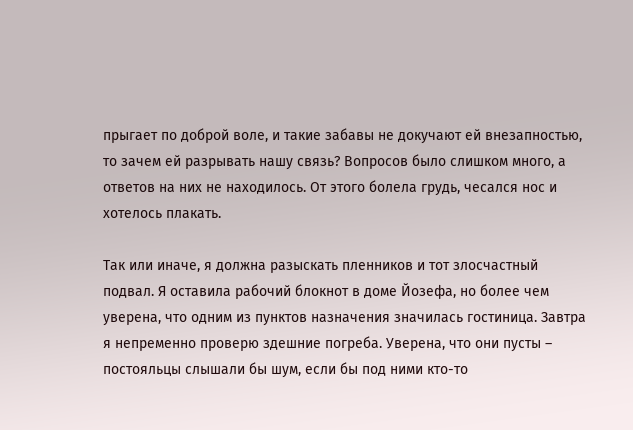прыгает по доброй воле, и такие забавы не докучают ей внезапностью, то зачем ей разрывать нашу связь? Вопросов было слишком много, а ответов на них не находилось. От этого болела грудь, чесался нос и хотелось плакать.

Так или иначе, я должна разыскать пленников и тот злосчастный подвал. Я оставила рабочий блокнот в доме Йозефа, но более чем уверена, что одним из пунктов назначения значилась гостиница. Завтра я непременно проверю здешние погреба. Уверена, что они пусты – постояльцы слышали бы шум, если бы под ними кто-то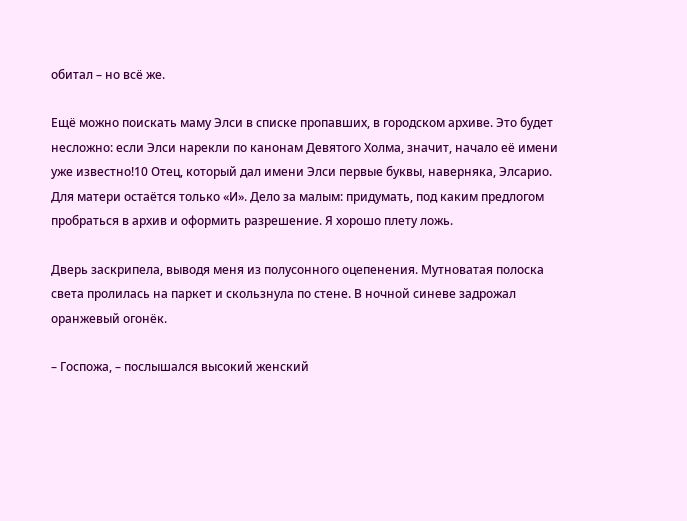обитал – но всё же.

Ещё можно поискать маму Элси в списке пропавших, в городском архиве. Это будет несложно: если Элси нарекли по канонам Девятого Холма, значит, начало её имени уже известно!10 Отец, который дал имени Элси первые буквы, наверняка, Элсарио. Для матери остаётся только «И». Дело за малым: придумать, под каким предлогом пробраться в архив и оформить разрешение. Я хорошо плету ложь.

Дверь заскрипела, выводя меня из полусонного оцепенения. Мутноватая полоска света пролилась на паркет и скользнула по стене. В ночной синеве задрожал оранжевый огонёк.

– Госпожа, – послышался высокий женский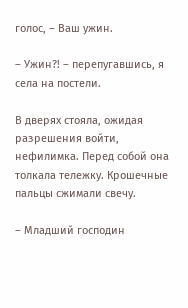голос, – Ваш ужин.

– Ужин?! – перепугавшись, я села на постели.

В дверях стояла, ожидая разрешения войти, нефилимка. Перед собой она толкала тележку. Крошечные пальцы сжимали свечу.

– Младший господин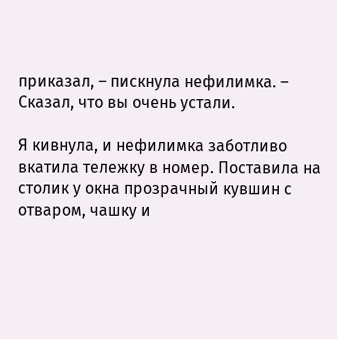приказал, – пискнула нефилимка. – Сказал, что вы очень устали.

Я кивнула, и нефилимка заботливо вкатила тележку в номер. Поставила на столик у окна прозрачный кувшин с отваром, чашку и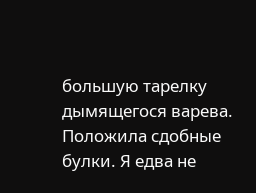большую тарелку дымящегося варева. Положила сдобные булки. Я едва не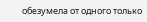обезумела от одного только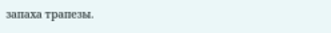запаха трапезы.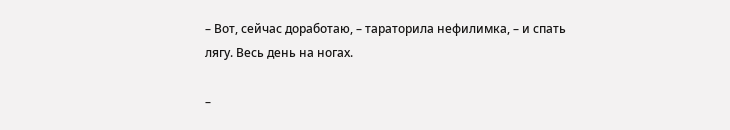– Вот, сейчас доработаю, – тараторила нефилимка, – и спать лягу. Весь день на ногах.

–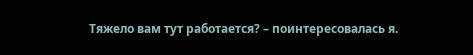Тяжело вам тут работается? – поинтересовалась я.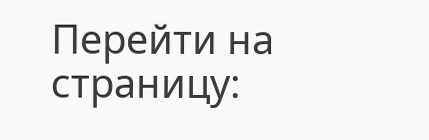Перейти на страницу: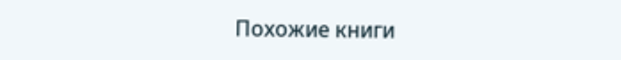Похожие книги